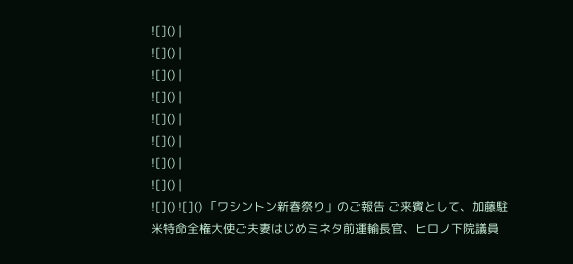![]() |
![]() |
![]() |
![]() |
![]() |
![]() |
![]() |
![]() |
![]() ![]() 「ワシントン新春祭り」のご報告 ご来賓として、加藤駐米特命全権大使ご夫妻はじめミネタ前運輸長官、ヒロノ下院議員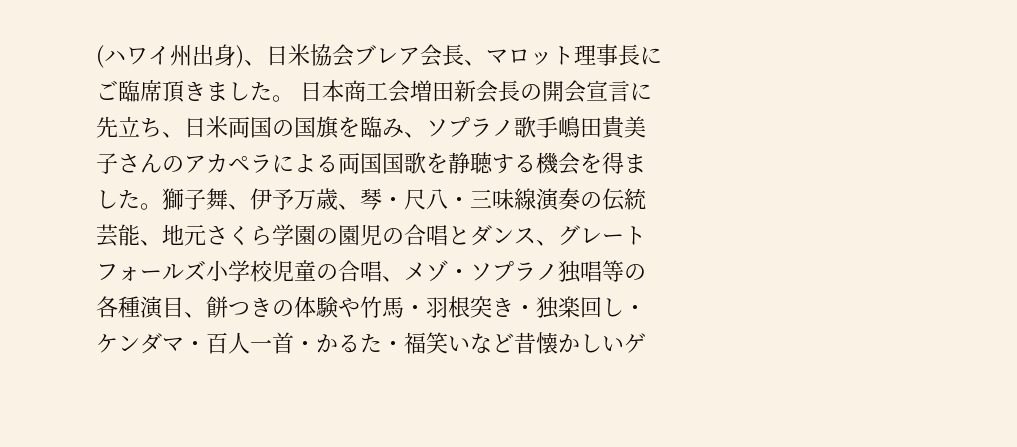(ハワイ州出身)、日米協会ブレア会長、マロット理事長にご臨席頂きました。 日本商工会増田新会長の開会宣言に先立ち、日米両国の国旗を臨み、ソプラノ歌手嶋田貴美子さんのアカペラによる両国国歌を静聴する機会を得ました。獅子舞、伊予万歳、琴・尺八・三味線演奏の伝統芸能、地元さくら学園の園児の合唱とダンス、グレートフォールズ小学校児童の合唱、メゾ・ソプラノ独唱等の各種演目、餅つきの体験や竹馬・羽根突き・独楽回し・ケンダマ・百人一首・かるた・福笑いなど昔懐かしいゲ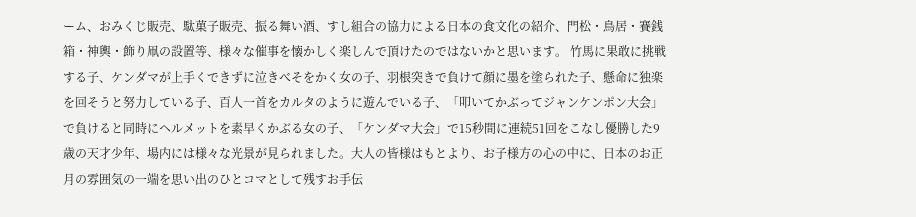ーム、おみくじ販売、駄菓子販売、振る舞い酒、すし組合の協力による日本の食文化の紹介、門松・鳥居・賽銭箱・神輿・飾り凧の設置等、様々な催事を懐かしく楽しんで頂けたのではないかと思います。 竹馬に果敢に挑戦する子、ケンダマが上手くできずに泣きべそをかく女の子、羽根突きで負けて顔に墨を塗られた子、懸命に独楽を回そうと努力している子、百人一首をカルタのように遊んでいる子、「叩いてかぶってジャンケンポン大会」で負けると同時にヘルメットを素早くかぶる女の子、「ケンダマ大会」で15秒間に連続51回をこなし優勝した9歳の天才少年、場内には様々な光景が見られました。大人の皆様はもとより、お子様方の心の中に、日本のお正月の雰囲気の一端を思い出のひとコマとして残すお手伝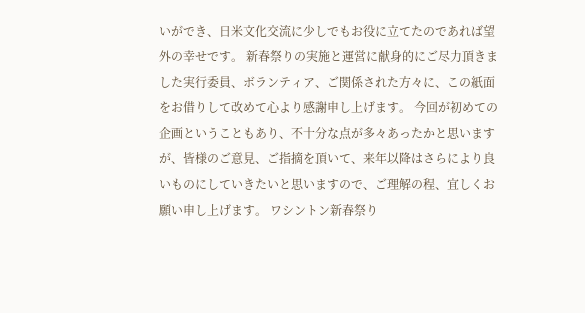いができ、日米文化交流に少しでもお役に立てたのであれば望外の幸せです。 新春祭りの実施と運営に献身的にご尽力頂きました実行委員、ボランティア、ご関係された方々に、この紙面をお借りして改めて心より感謝申し上げます。 今回が初めての企画ということもあり、不十分な点が多々あったかと思いますが、皆様のご意見、ご指摘を頂いて、来年以降はさらにより良いものにしていきたいと思いますので、ご理解の程、宜しくお願い申し上げます。 ワシントン新春祭り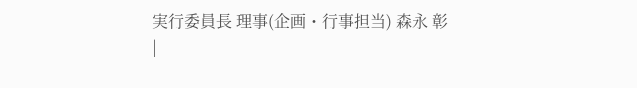実行委員長 理事(企画・行事担当) 森永 彰
|